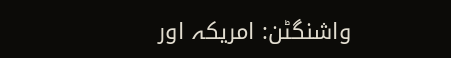واشنگٹن: امریکہ اور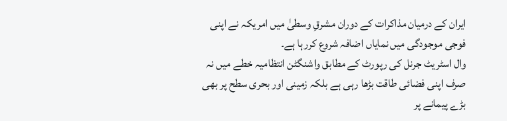ایران کے درمیان مذاکرات کے دوران مشرقِ وسطیٰ میں امریکہ نے اپنی فوجی موجودگی میں نمایاں اضافہ شروع کررہا ہے۔
وال اسٹریٹ جرنل کی رپورٹ کے مطابق واشنگٹن انتظامیہ خطے میں نہ صرف اپنی فضائی طاقت بڑھا رہی ہے بلکہ زمینی اور بحری سطح پر بھی بڑے پیمانے پر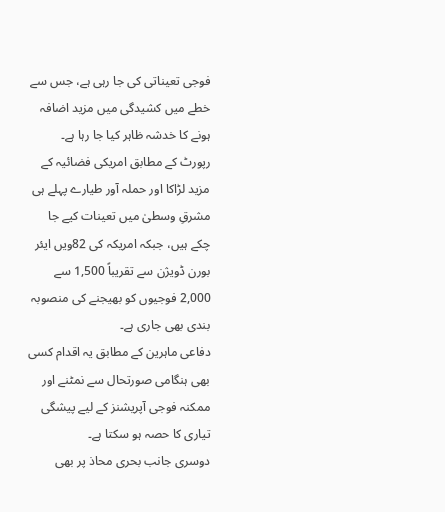فوجی تعیناتی کی جا رہی ہے، جس سے خطے میں کشیدگی میں مزید اضافہ ہونے کا خدشہ ظاہر کیا جا رہا ہے۔
رپورٹ کے مطابق امریکی فضائیہ کے مزید لڑاکا اور حملہ آور طیارے پہلے ہی مشرقِ وسطیٰ میں تعینات کیے جا چکے ہیں، جبکہ امریکہ کی 82ویں ایئر بورن ڈویژن سے تقریباً 1,500 سے 2,000 فوجیوں کو بھیجنے کی منصوبہ بندی بھی جاری ہے۔
دفاعی ماہرین کے مطابق یہ اقدام کسی بھی ہنگامی صورتحال سے نمٹنے اور ممکنہ فوجی آپریشنز کے لیے پیشگی تیاری کا حصہ ہو سکتا ہے۔
دوسری جانب بحری محاذ پر بھی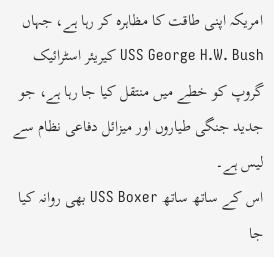امریکہ اپنی طاقت کا مظاہرہ کر رہا ہے، جہاں USS George H.W. Bush کیریئر اسٹرائیک گروپ کو خطے میں منتقل کیا جا رہا ہے، جو جدید جنگی طیاروں اور میزائل دفاعی نظام سے لیس ہے۔
اس کے ساتھ ساتھ USS Boxer بھی روانہ کیا جا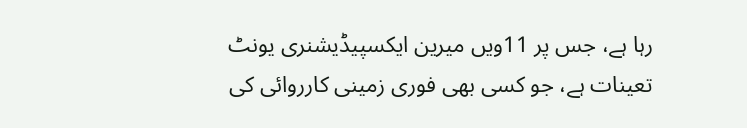رہا ہے، جس پر 11ویں میرین ایکسپیڈیشنری یونٹ تعینات ہے، جو کسی بھی فوری زمینی کارروائی کی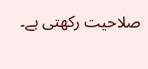صلاحیت رکھتی ہے۔